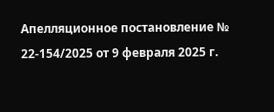Апелляционное постановление № 22-154/2025 от 9 февраля 2025 г.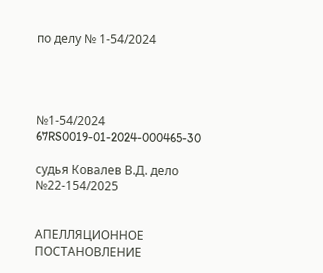по делу № 1-54/2024




№1-54/2024 67RS0019-01-2024-000465-30

судья Ковалев В.Д. дело №22-154/2025


АПЕЛЛЯЦИОННОЕ ПОСТАНОВЛЕНИЕ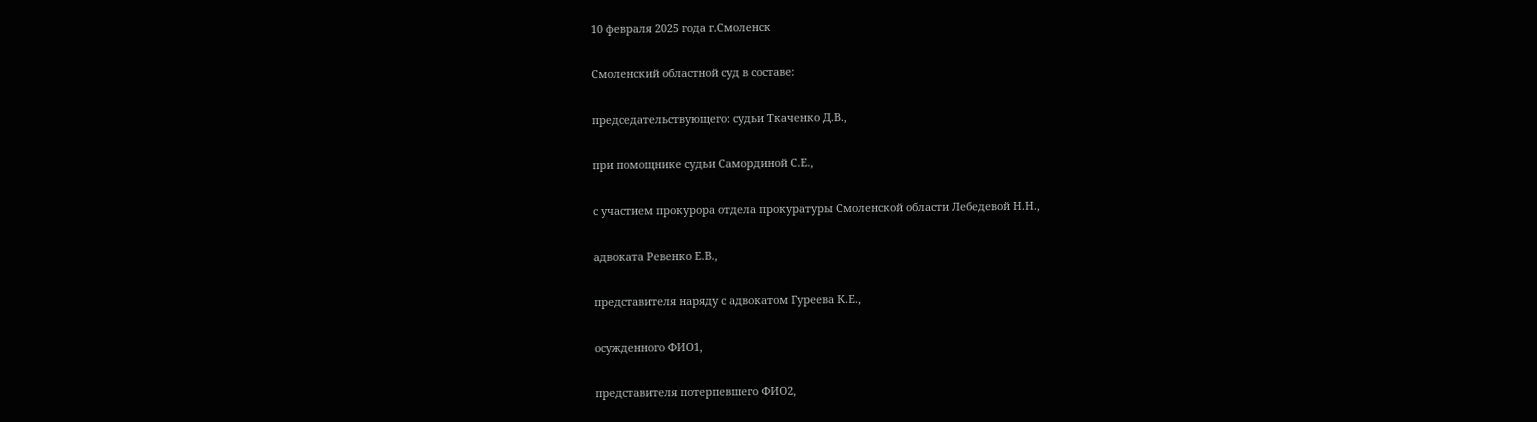10 февраля 2025 года г.Смоленск

Смоленский областной суд в составе:

председательствующего: судьи Ткаченко Д.В.,

при помощнике судьи Самординой С.Е.,

с участием прокурора отдела прокуратуры Смоленской области Лебедевой Н.Н.,

адвоката Ревенко Е.В.,

представителя наряду с адвокатом Гуреева К.Е.,

осужденного ФИО1,

представителя потерпевшего ФИО2,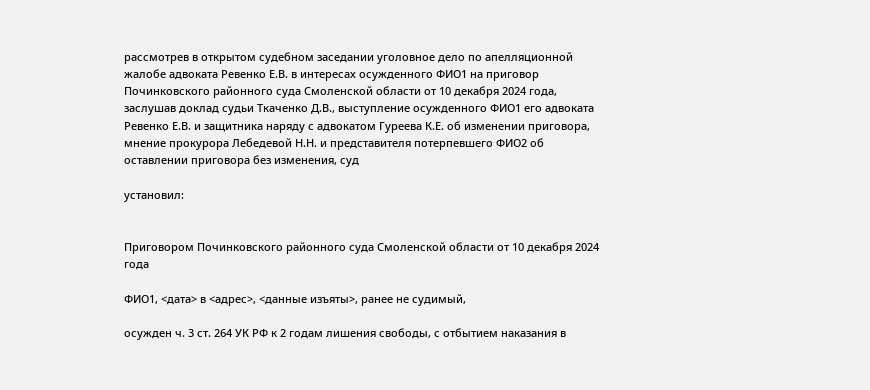рассмотрев в открытом судебном заседании уголовное дело по апелляционной жалобе адвоката Ревенко Е.В. в интересах осужденного ФИО1 на приговор Починковского районного суда Смоленской области от 10 декабря 2024 года, заслушав доклад судьи Ткаченко Д.В., выступление осужденного ФИО1 его адвоката Ревенко Е.В. и защитника наряду с адвокатом Гуреева К.Е. об изменении приговора, мнение прокурора Лебедевой Н.Н. и представителя потерпевшего ФИО2 об оставлении приговора без изменения, суд

установил:


Приговором Починковского районного суда Смоленской области от 10 декабря 2024 года

ФИО1, <дата> в <адрес>, <данные изъяты>, ранее не судимый,

осужден ч. 3 ст. 264 УК РФ к 2 годам лишения свободы, с отбытием наказания в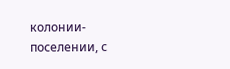колонии-поселении, с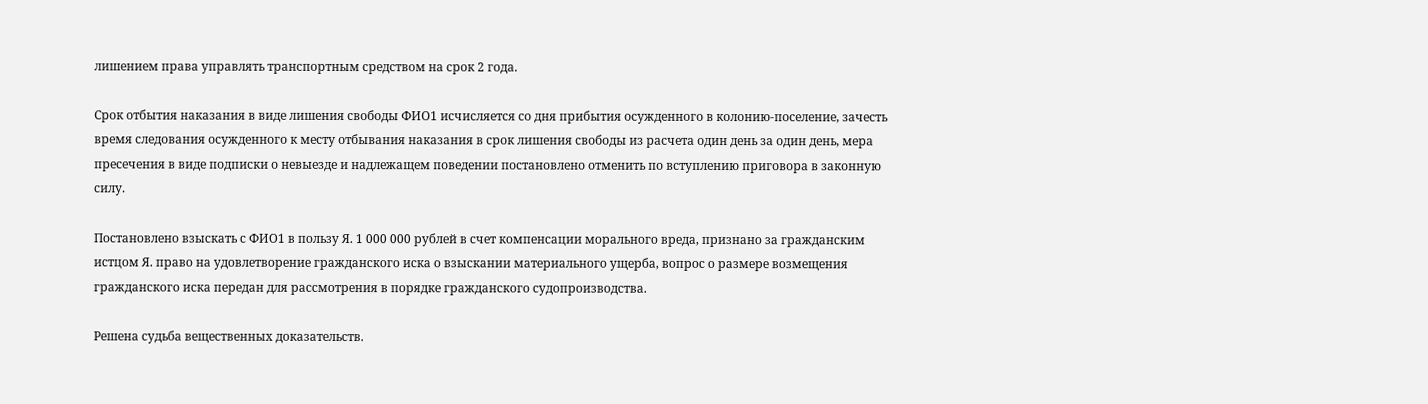лишением права управлять транспортным средством на срок 2 года.

Срок отбытия наказания в виде лишения свободы ФИО1 исчисляется со дня прибытия осужденного в колонию-поселение, зачесть время следования осужденного к месту отбывания наказания в срок лишения свободы из расчета один день за один день, мера пресечения в виде подписки о невыезде и надлежащем поведении постановлено отменить по вступлению приговора в законную силу.

Постановлено взыскать с ФИО1 в пользу Я. 1 000 000 рублей в счет компенсации морального вреда, признано за гражданским истцом Я. право на удовлетворение гражданского иска о взыскании материального ущерба, вопрос о размере возмещения гражданского иска передан для рассмотрения в порядке гражданского судопроизводства.

Решена судьба вещественных доказательств.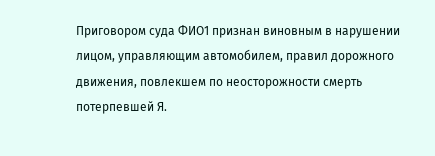Приговором суда ФИО1 признан виновным в нарушении лицом, управляющим автомобилем, правил дорожного движения, повлекшем по неосторожности смерть потерпевшей Я.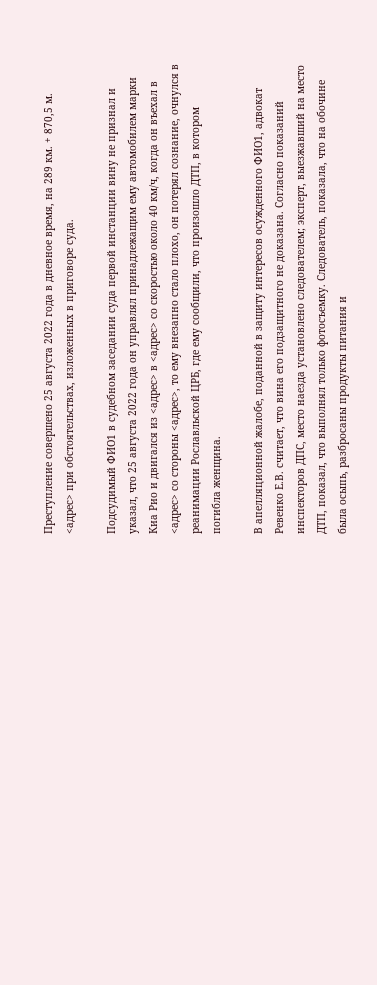Преступление совершено 25 августа 2022 года в дневное время, на 289 км. + 870,5 м. <адрес> при обстоятельствах, изложенных в приговоре суда.

Подсудимый ФИО1 в судебном заседании суда первой инстанции вину не признал и указал, что 25 августа 2022 года он управлял принадлежащим ему автомобилем марки Киа Рио и двигался из <адрес> в <адрес> со скоростью около 40 км/ч, когда он въехал в <адрес> со стороны <адрес>, то ему внезапно стало плохо, он потерял сознание, очнулся в реанимации Рославльской ЦРБ, где ему сообщили, что произошло ДТП, в котором погибла женщина.

В апелляционной жалобе, поданной в защиту интересов осужденного ФИО1, адвокат Ревенко Е.В. считает, что вина его подзащитного не доказана. Согласно показаний инспекторов ДПС, место наезда установлено следователем; эксперт, выезжавший на место ДТП, показал, что выполнял только фотосъемку. Следователь, показала, что на обочине была осыпь, разбросаны продукты питания и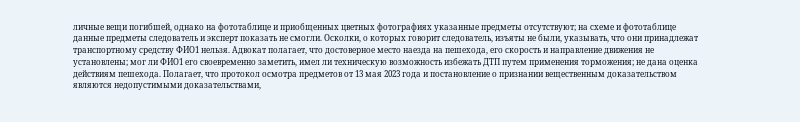личные вещи погибшей, однако на фототаблице и приобщенных цветных фотографиях указанные предметы отсутствуют; на схеме и фототаблице данные предметы следователь и эксперт показать не смогли. Осколки, о которых говорит следователь, изъяты не были, указывать, что они принадлежат транспортному средству ФИО1 нельзя. Адвокат полагает, что достоверное место наезда на пешехода, его скорость и направление движения не установлены; мог ли ФИО1 его своевременно заметить, имел ли техническую возможность избежать ДТП путем применения торможения; не дана оценка действиям пешехода. Полагает, что протокол осмотра предметов от 13 мая 2023 года и постановление о признании вещественным доказательством являются недопустимыми доказательствами,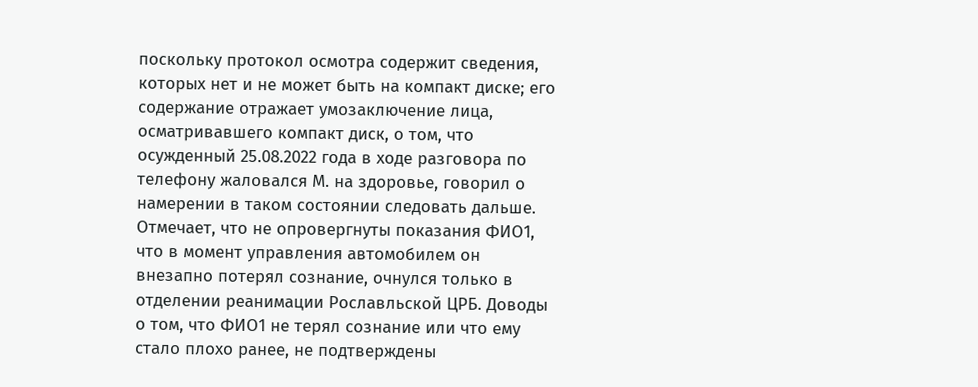поскольку протокол осмотра содержит сведения, которых нет и не может быть на компакт диске; его содержание отражает умозаключение лица, осматривавшего компакт диск, о том, что осужденный 25.08.2022 года в ходе разговора по телефону жаловался М. на здоровье, говорил о намерении в таком состоянии следовать дальше. Отмечает, что не опровергнуты показания ФИО1, что в момент управления автомобилем он внезапно потерял сознание, очнулся только в отделении реанимации Рославльской ЦРБ. Доводы о том, что ФИО1 не терял сознание или что ему стало плохо ранее, не подтверждены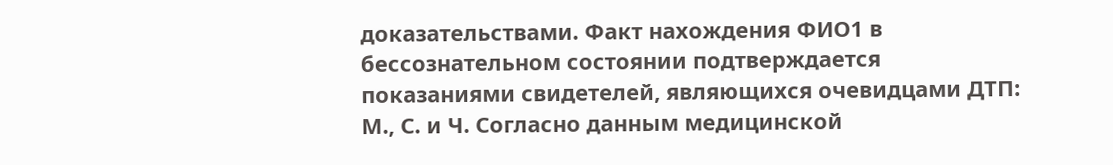доказательствами. Факт нахождения ФИО1 в бессознательном состоянии подтверждается показаниями свидетелей, являющихся очевидцами ДТП: М., С. и Ч. Согласно данным медицинской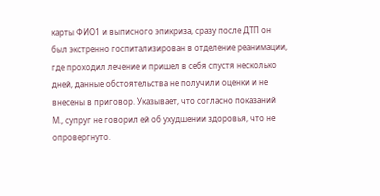карты ФИО1 и выписного эпикриза, сразу после ДТП он был экстренно госпитализирован в отделение реанимации, где проходил лечение и пришел в себя спустя несколько дней, данные обстоятельства не получили оценки и не внесены в приговор. Указывает, что согласно показаний М., супруг не говорил ей об ухудшении здоровья, что не опровергнуто.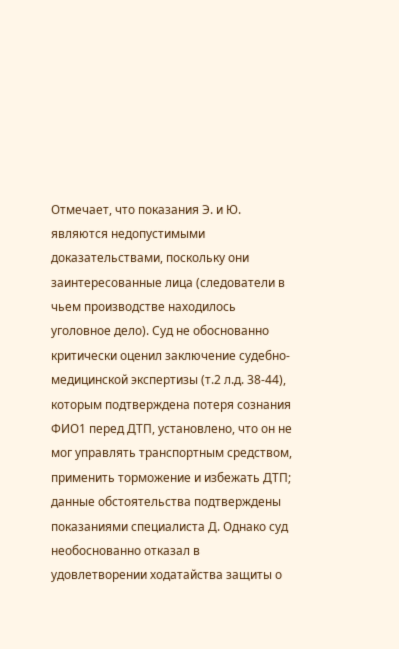Отмечает, что показания Э. и Ю. являются недопустимыми доказательствами, поскольку они заинтересованные лица (следователи в чьем производстве находилось уголовное дело). Суд не обоснованно критически оценил заключение судебно-медицинской экспертизы (т.2 л.д. 38-44), которым подтверждена потеря сознания ФИО1 перед ДТП, установлено, что он не мог управлять транспортным средством, применить торможение и избежать ДТП; данные обстоятельства подтверждены показаниями специалиста Д. Однако суд необоснованно отказал в удовлетворении ходатайства защиты о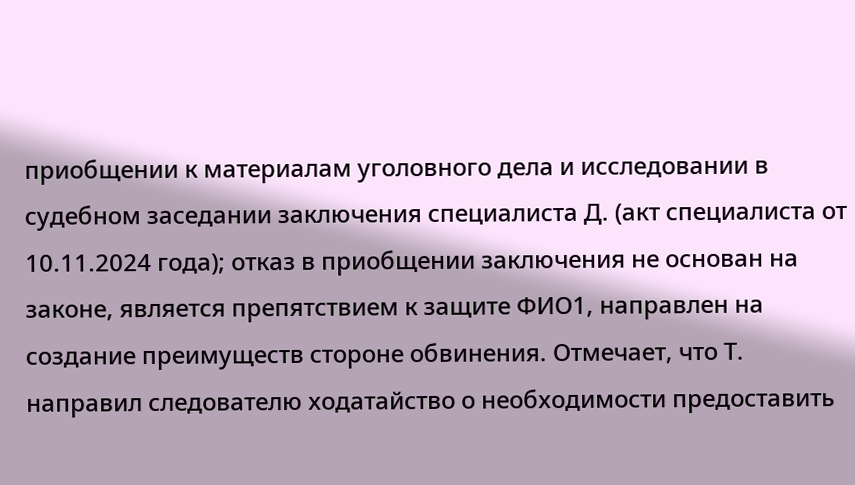приобщении к материалам уголовного дела и исследовании в судебном заседании заключения специалиста Д. (акт специалиста от 10.11.2024 года); отказ в приобщении заключения не основан на законе, является препятствием к защите ФИО1, направлен на создание преимуществ стороне обвинения. Отмечает, что Т. направил следователю ходатайство о необходимости предоставить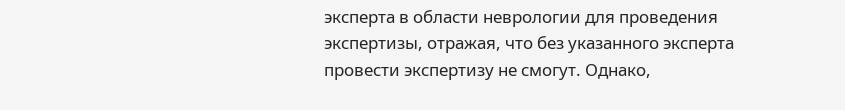эксперта в области неврологии для проведения экспертизы, отражая, что без указанного эксперта провести экспертизу не смогут. Однако,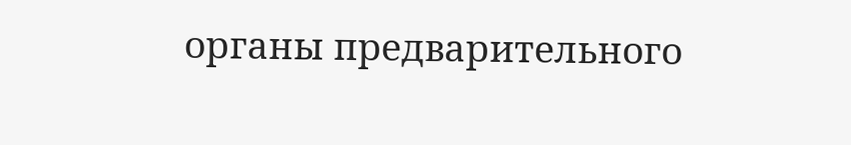органы предварительного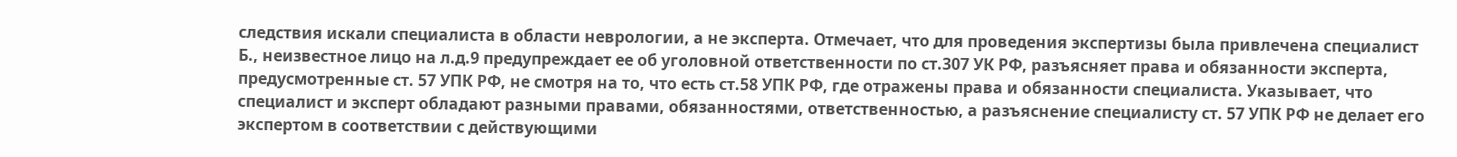следствия искали специалиста в области неврологии, а не эксперта. Отмечает, что для проведения экспертизы была привлечена специалист Б., неизвестное лицо на л.д.9 предупреждает ее об уголовной ответственности по ст.307 УК РФ, разъясняет права и обязанности эксперта, предусмотренные ст. 57 УПК РФ, не смотря на то, что есть ст.58 УПК РФ, где отражены права и обязанности специалиста. Указывает, что специалист и эксперт обладают разными правами, обязанностями, ответственностью, а разъяснение специалисту ст. 57 УПК РФ не делает его экспертом в соответствии с действующими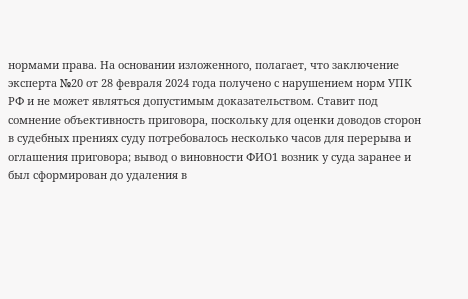нормами права. На основании изложенного, полагает, что заключение эксперта №20 от 28 февраля 2024 года получено с нарушением норм УПК РФ и не может являться допустимым доказательством. Ставит под сомнение объективность приговора, поскольку для оценки доводов сторон в судебных прениях суду потребовалось несколько часов для перерыва и оглашения приговора; вывод о виновности ФИО1 возник у суда заранее и был сформирован до удаления в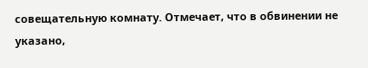совещательную комнату. Отмечает, что в обвинении не указано,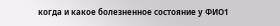когда и какое болезненное состояние у ФИО1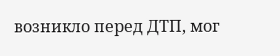возникло перед ДТП, мог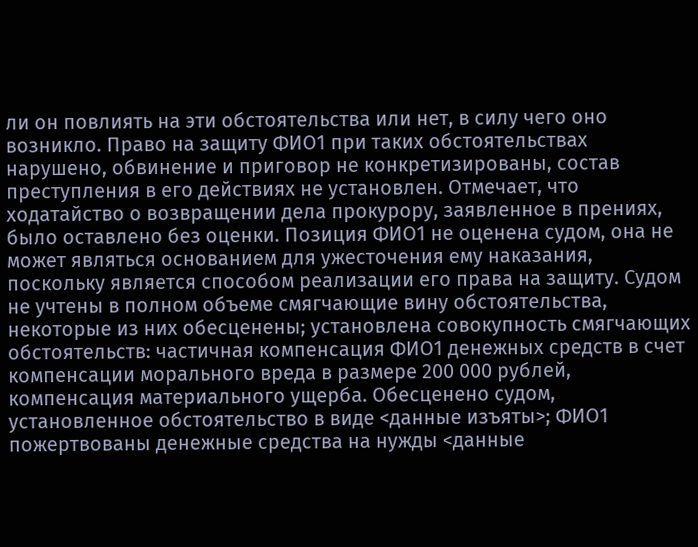ли он повлиять на эти обстоятельства или нет, в силу чего оно возникло. Право на защиту ФИО1 при таких обстоятельствах нарушено, обвинение и приговор не конкретизированы, состав преступления в его действиях не установлен. Отмечает, что ходатайство о возвращении дела прокурору, заявленное в прениях, было оставлено без оценки. Позиция ФИО1 не оценена судом, она не может являться основанием для ужесточения ему наказания, поскольку является способом реализации его права на защиту. Судом не учтены в полном объеме смягчающие вину обстоятельства, некоторые из них обесценены; установлена совокупность смягчающих обстоятельств: частичная компенсация ФИО1 денежных средств в счет компенсации морального вреда в размере 200 000 рублей, компенсация материального ущерба. Обесценено судом, установленное обстоятельство в виде <данные изъяты>; ФИО1 пожертвованы денежные средства на нужды <данные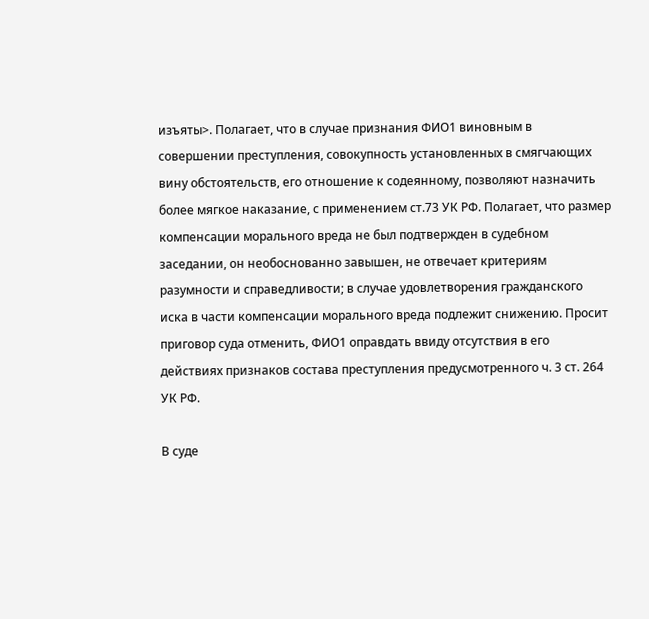изъяты>. Полагает, что в случае признания ФИО1 виновным в совершении преступления, совокупность установленных в смягчающих вину обстоятельств, его отношение к содеянному, позволяют назначить более мягкое наказание, с применением ст.73 УК РФ. Полагает, что размер компенсации морального вреда не был подтвержден в судебном заседании, он необоснованно завышен, не отвечает критериям разумности и справедливости; в случае удовлетворения гражданского иска в части компенсации морального вреда подлежит снижению. Просит приговор суда отменить, ФИО1 оправдать ввиду отсутствия в его действиях признаков состава преступления предусмотренного ч. 3 ст. 264 УК РФ.

В суде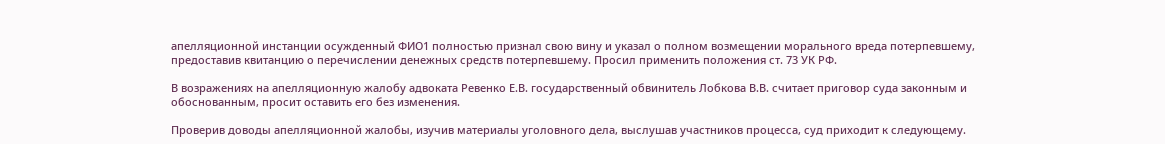апелляционной инстанции осужденный ФИО1 полностью признал свою вину и указал о полном возмещении морального вреда потерпевшему, предоставив квитанцию о перечислении денежных средств потерпевшему. Просил применить положения ст. 73 УК РФ.

В возражениях на апелляционную жалобу адвоката Ревенко Е.В. государственный обвинитель Лобкова В.В. считает приговор суда законным и обоснованным, просит оставить его без изменения.

Проверив доводы апелляционной жалобы, изучив материалы уголовного дела, выслушав участников процесса, суд приходит к следующему.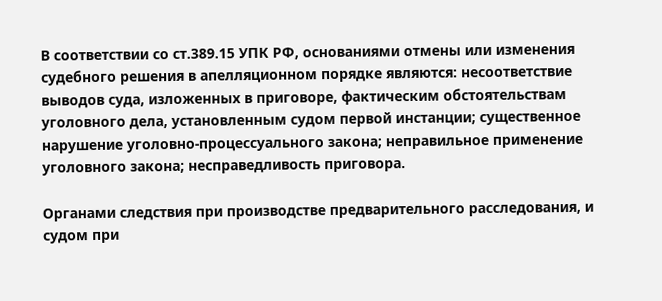В соответствии со ст.389.15 УПК РФ, основаниями отмены или изменения судебного решения в апелляционном порядке являются: несоответствие выводов суда, изложенных в приговоре, фактическим обстоятельствам уголовного дела, установленным судом первой инстанции; существенное нарушение уголовно-процессуального закона; неправильное применение уголовного закона; несправедливость приговора.

Органами следствия при производстве предварительного расследования, и судом при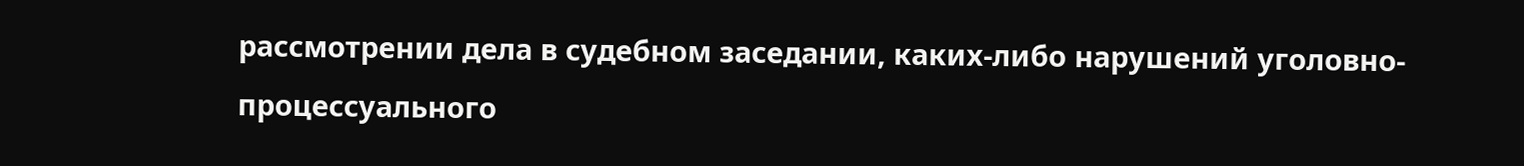рассмотрении дела в судебном заседании, каких-либо нарушений уголовно-процессуального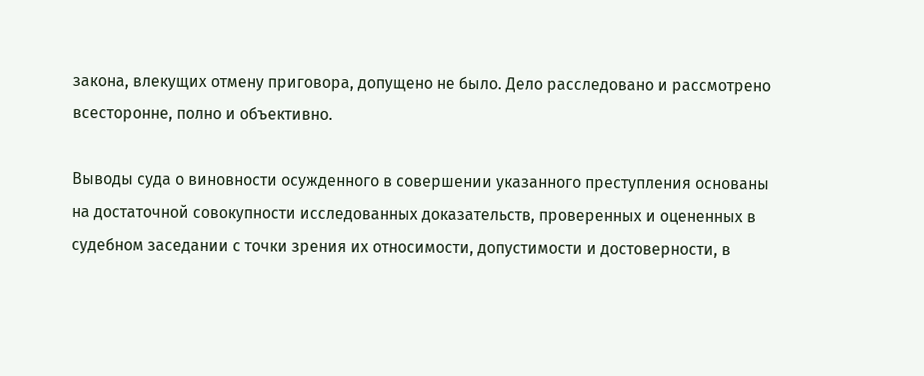закона, влекущих отмену приговора, допущено не было. Дело расследовано и рассмотрено всесторонне, полно и объективно.

Выводы суда о виновности осужденного в совершении указанного преступления основаны на достаточной совокупности исследованных доказательств, проверенных и оцененных в судебном заседании с точки зрения их относимости, допустимости и достоверности, в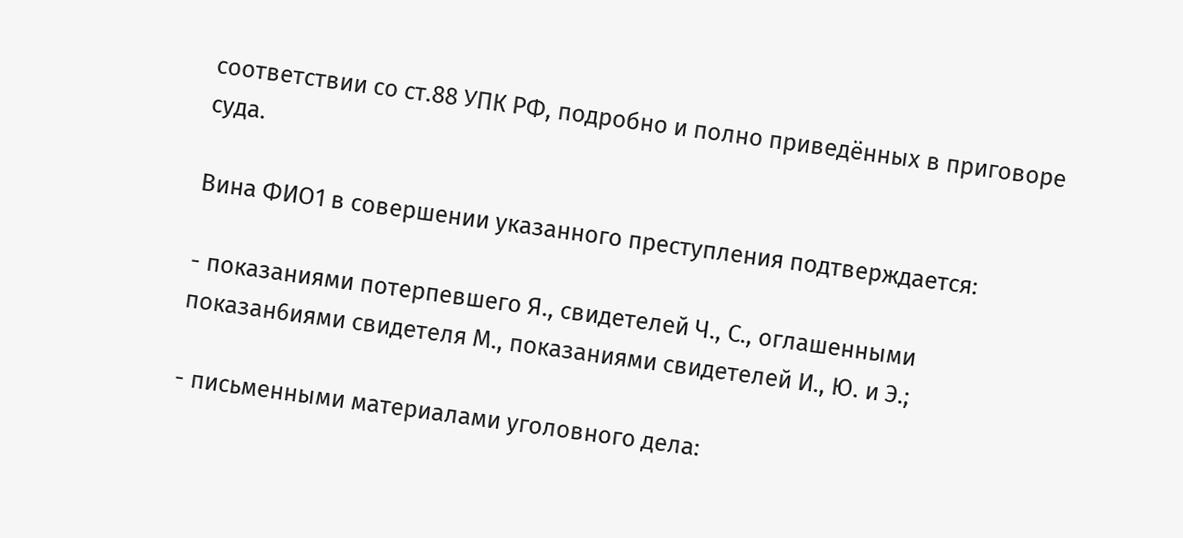соответствии со ст.88 УПК РФ, подробно и полно приведённых в приговоре суда.

Вина ФИО1 в совершении указанного преступления подтверждается:

- показаниями потерпевшего Я., свидетелей Ч., С., оглашенными показан6иями свидетеля М., показаниями свидетелей И., Ю. и Э.;

- письменными материалами уголовного дела: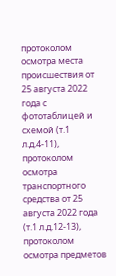протоколом осмотра места происшествия от 25 августа 2022 года с фототаблицей и схемой (т.1 л.д.4-11), протоколом осмотра транспортного средства от 25 августа 2022 года (т.1 л.д.12-13), протоколом осмотра предметов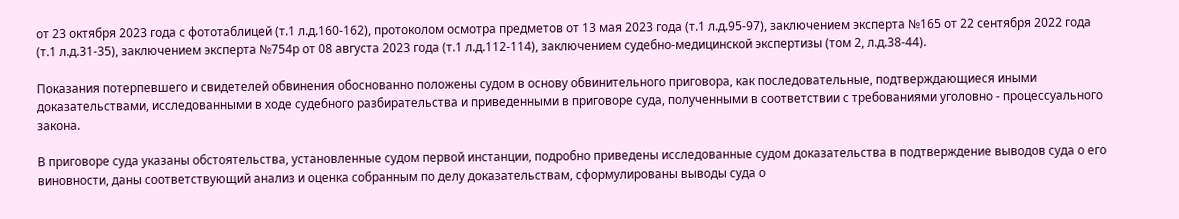от 23 октября 2023 года с фототаблицей (т.1 л.д.160-162), протоколом осмотра предметов от 13 мая 2023 года (т.1 л.д.95-97), заключением эксперта №165 от 22 сентября 2022 года (т.1 л.д.31-35), заключением эксперта №754р от 08 августа 2023 года (т.1 л.д.112-114), заключением судебно-медицинской экспертизы (том 2, л.д.38-44).

Показания потерпевшего и свидетелей обвинения обоснованно положены судом в основу обвинительного приговора, как последовательные, подтверждающиеся иными доказательствами, исследованными в ходе судебного разбирательства и приведенными в приговоре суда, полученными в соответствии с требованиями уголовно - процессуального закона.

В приговоре суда указаны обстоятельства, установленные судом первой инстанции, подробно приведены исследованные судом доказательства в подтверждение выводов суда о его виновности, даны соответствующий анализ и оценка собранным по делу доказательствам, сформулированы выводы суда о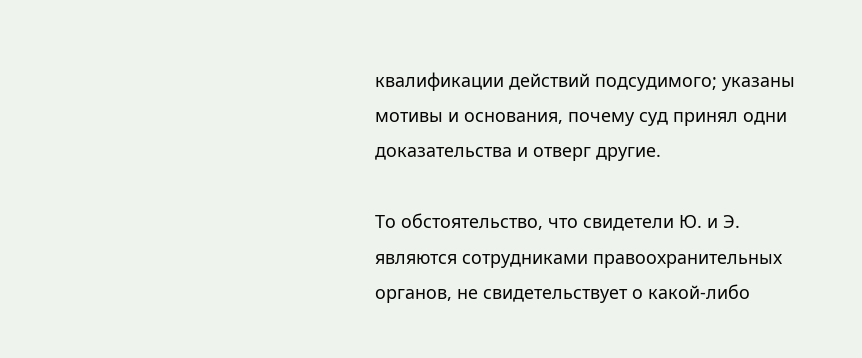квалификации действий подсудимого; указаны мотивы и основания, почему суд принял одни доказательства и отверг другие.

То обстоятельство, что свидетели Ю. и Э. являются сотрудниками правоохранительных органов, не свидетельствует о какой-либо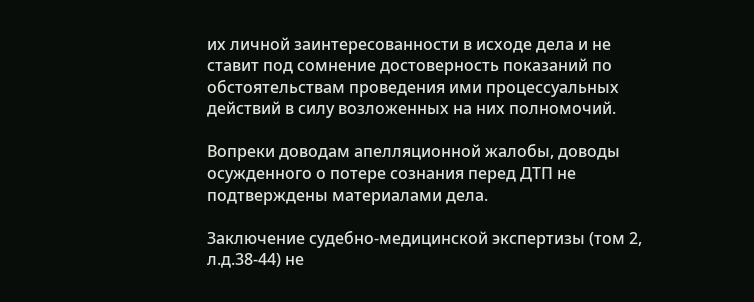их личной заинтересованности в исходе дела и не ставит под сомнение достоверность показаний по обстоятельствам проведения ими процессуальных действий в силу возложенных на них полномочий.

Вопреки доводам апелляционной жалобы, доводы осужденного о потере сознания перед ДТП не подтверждены материалами дела.

Заключение судебно-медицинской экспертизы (том 2, л.д.38-44) не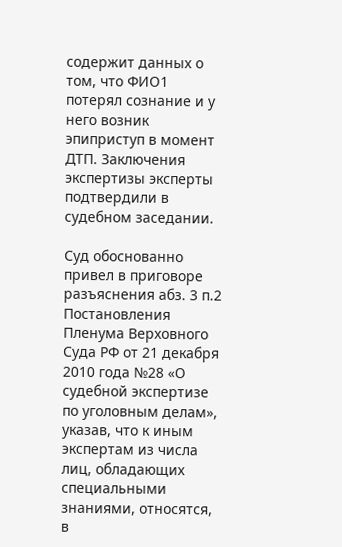содержит данных о том, что ФИО1 потерял сознание и у него возник эпиприступ в момент ДТП. Заключения экспертизы эксперты подтвердили в судебном заседании.

Суд обоснованно привел в приговоре разъяснения абз. 3 п.2 Постановления Пленума Верховного Суда РФ от 21 декабря 2010 года №28 «О судебной экспертизе по уголовным делам», указав, что к иным экспертам из числа лиц, обладающих специальными знаниями, относятся, в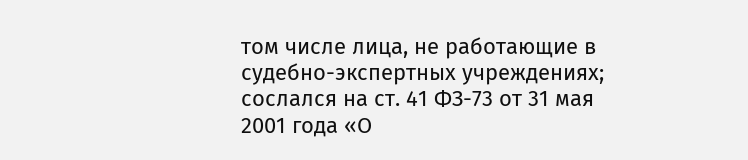том числе лица, не работающие в судебно-экспертных учреждениях; сослался на ст. 41 ФЗ-73 от 31 мая 2001 года «О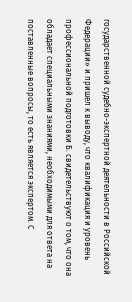государственной судебно-экспертной деятельности в Российской Федерации» и пришел к выводу, что квалификация и уровень профессиональной подготовки Б. свидетельствуют о том, что она обладает специальными знаниями, необходимыми для ответа на поставленные вопросы, то есть является экспертом. С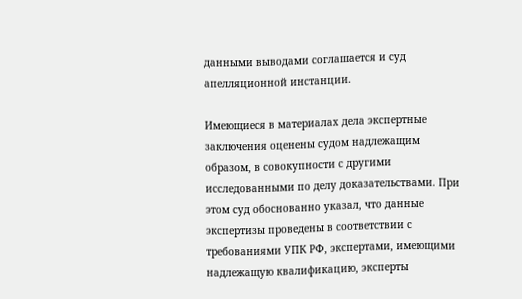данными выводами соглашается и суд апелляционной инстанции.

Имеющиеся в материалах дела экспертные заключения оценены судом надлежащим образом, в совокупности с другими исследованными по делу доказательствами. При этом суд обоснованно указал, что данные экспертизы проведены в соответствии с требованиями УПК РФ, экспертами, имеющими надлежащую квалификацию, эксперты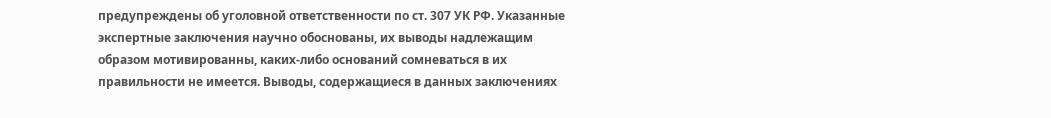предупреждены об уголовной ответственности по ст. 307 УК РФ. Указанные экспертные заключения научно обоснованы, их выводы надлежащим образом мотивированны, каких-либо оснований сомневаться в их правильности не имеется. Выводы, содержащиеся в данных заключениях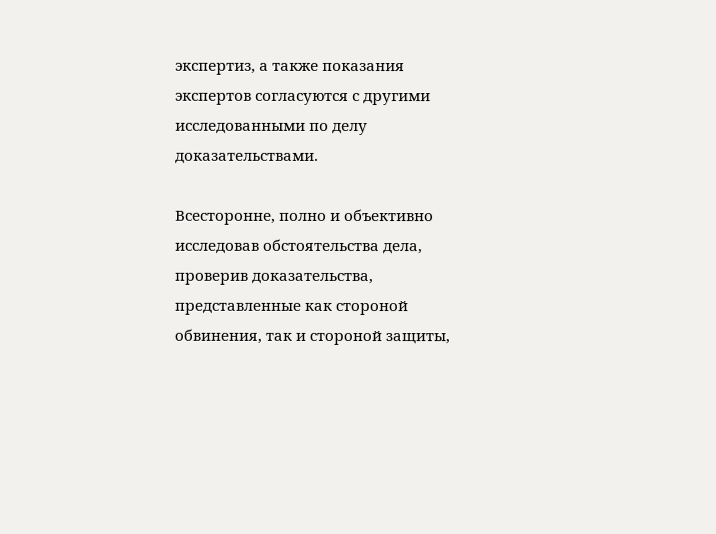экспертиз, а также показания экспертов согласуются с другими исследованными по делу доказательствами.

Всесторонне, полно и объективно исследовав обстоятельства дела, проверив доказательства, представленные как стороной обвинения, так и стороной защиты,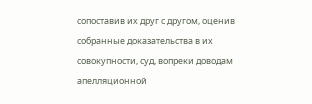сопоставив их друг с другом, оценив собранные доказательства в их совокупности, суд, вопреки доводам апелляционной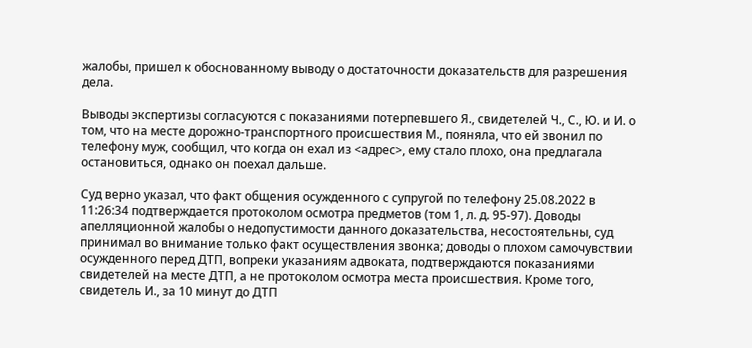жалобы, пришел к обоснованному выводу о достаточности доказательств для разрешения дела.

Выводы экспертизы согласуются с показаниями потерпевшего Я., свидетелей Ч., С., Ю. и И. о том, что на месте дорожно-транспортного происшествия М., пояняла, что ей звонил по телефону муж, сообщил, что когда он ехал из <адрес>, ему стало плохо, она предлагала остановиться, однако он поехал дальше.

Суд верно указал, что факт общения осужденного с супругой по телефону 25.08.2022 в 11:26:34 подтверждается протоколом осмотра предметов (том 1, л. д. 95-97). Доводы апелляционной жалобы о недопустимости данного доказательства, несостоятельны, суд принимал во внимание только факт осуществления звонка; доводы о плохом самочувствии осужденного перед ДТП, вопреки указаниям адвоката, подтверждаются показаниями свидетелей на месте ДТП, а не протоколом осмотра места происшествия. Кроме того, свидетель И., за 10 минут до ДТП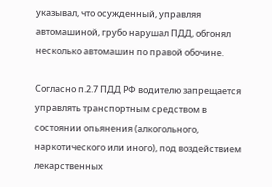указывал, что осужденный, управляя автомашиной, грубо нарушал ПДД, обгонял несколько автомашин по правой обочине.

Согласно п.2.7 ПДД РФ водителю запрещается управлять транспортным средством в состоянии опьянения (алкогольного, наркотического или иного), под воздействием лекарственных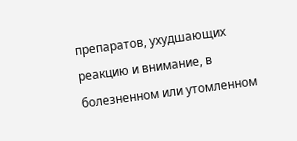препаратов, ухудшающих реакцию и внимание, в болезненном или утомленном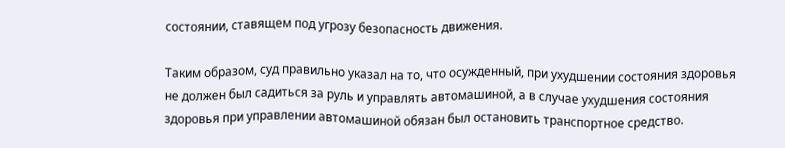состоянии, ставящем под угрозу безопасность движения.

Таким образом, суд правильно указал на то, что осужденный, при ухудшении состояния здоровья не должен был садиться за руль и управлять автомашиной, а в случае ухудшения состояния здоровья при управлении автомашиной обязан был остановить транспортное средство.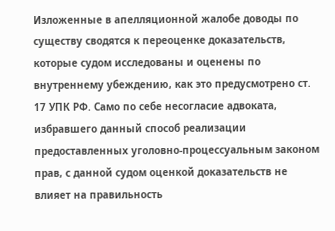Изложенные в апелляционной жалобе доводы по существу сводятся к переоценке доказательств, которые судом исследованы и оценены по внутреннему убеждению, как это предусмотрено ст. 17 УПК РФ. Само по себе несогласие адвоката, избравшего данный способ реализации предоставленных уголовно-процессуальным законом прав, с данной судом оценкой доказательств не влияет на правильность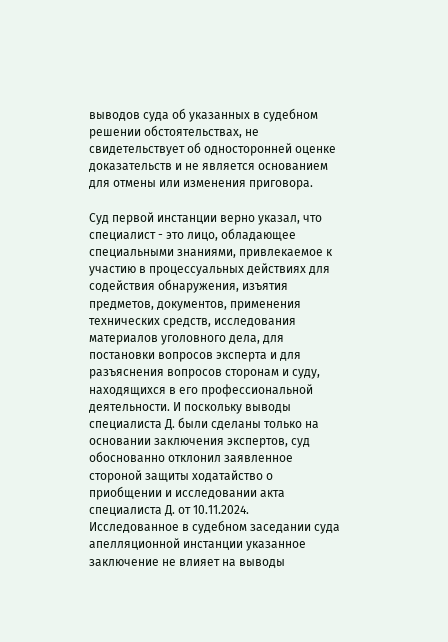выводов суда об указанных в судебном решении обстоятельствах, не свидетельствует об односторонней оценке доказательств и не является основанием для отмены или изменения приговора.

Суд первой инстанции верно указал, что специалист - это лицо, обладающее специальными знаниями, привлекаемое к участию в процессуальных действиях для содействия обнаружения, изъятия предметов, документов, применения технических средств, исследования материалов уголовного дела, для постановки вопросов эксперта и для разъяснения вопросов сторонам и суду, находящихся в его профессиональной деятельности. И поскольку выводы специалиста Д. были сделаны только на основании заключения экспертов, суд обоснованно отклонил заявленное стороной защиты ходатайство о приобщении и исследовании акта специалиста Д. от 10.11.2024. Исследованное в судебном заседании суда апелляционной инстанции указанное заключение не влияет на выводы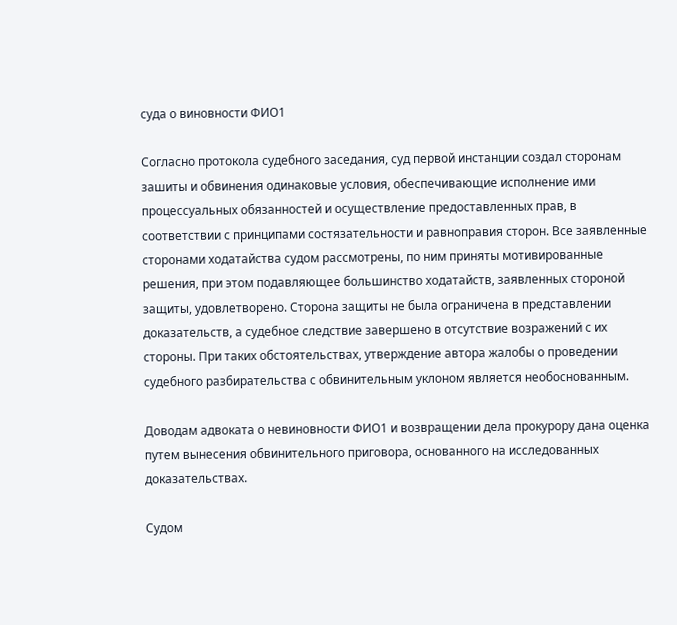суда о виновности ФИО1

Согласно протокола судебного заседания, суд первой инстанции создал сторонам зашиты и обвинения одинаковые условия, обеспечивающие исполнение ими процессуальных обязанностей и осуществление предоставленных прав, в соответствии с принципами состязательности и равноправия сторон. Все заявленные сторонами ходатайства судом рассмотрены, по ним приняты мотивированные решения, при этом подавляющее большинство ходатайств, заявленных стороной защиты, удовлетворено. Сторона защиты не была ограничена в представлении доказательств, а судебное следствие завершено в отсутствие возражений с их стороны. При таких обстоятельствах, утверждение автора жалобы о проведении судебного разбирательства с обвинительным уклоном является необоснованным.

Доводам адвоката о невиновности ФИО1 и возвращении дела прокурору дана оценка путем вынесения обвинительного приговора, основанного на исследованных доказательствах.

Судом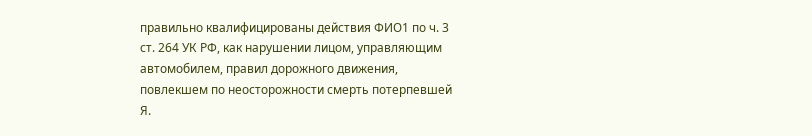правильно квалифицированы действия ФИО1 по ч. 3 ст. 264 УК РФ, как нарушении лицом, управляющим автомобилем, правил дорожного движения, повлекшем по неосторожности смерть потерпевшей Я.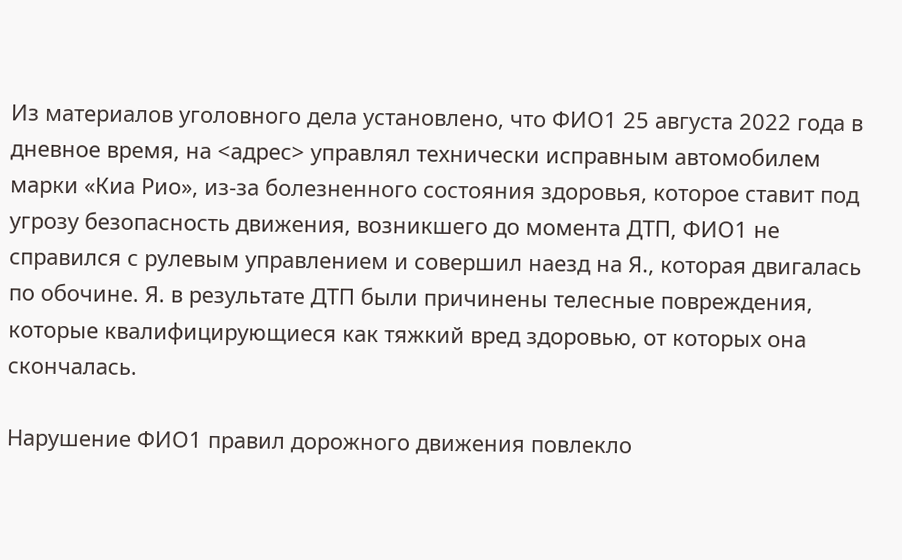Из материалов уголовного дела установлено, что ФИО1 25 августа 2022 года в дневное время, на <адрес> управлял технически исправным автомобилем марки «Киа Рио», из-за болезненного состояния здоровья, которое ставит под угрозу безопасность движения, возникшего до момента ДТП, ФИО1 не справился с рулевым управлением и совершил наезд на Я., которая двигалась по обочине. Я. в результате ДТП были причинены телесные повреждения, которые квалифицирующиеся как тяжкий вред здоровью, от которых она скончалась.

Нарушение ФИО1 правил дорожного движения повлекло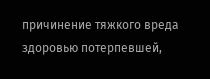причинение тяжкого вреда здоровью потерпевшей,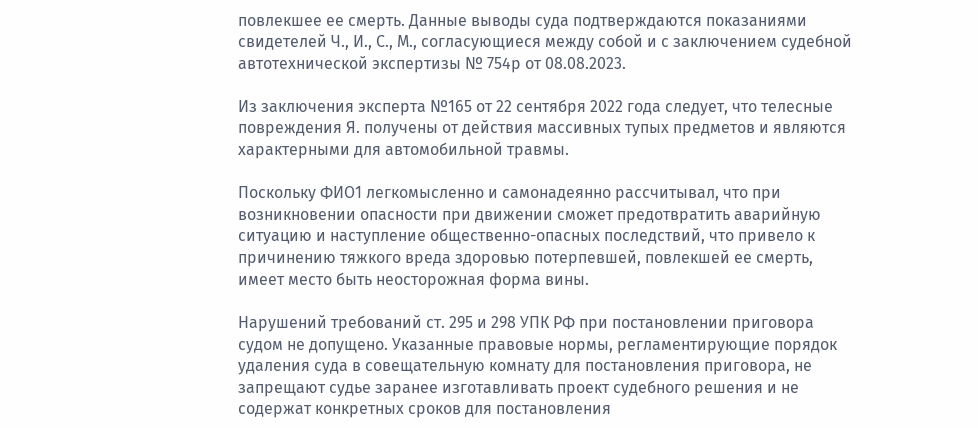повлекшее ее смерть. Данные выводы суда подтверждаются показаниями свидетелей Ч., И., С., М., согласующиеся между собой и с заключением судебной автотехнической экспертизы № 754р от 08.08.2023.

Из заключения эксперта №165 от 22 сентября 2022 года следует, что телесные повреждения Я. получены от действия массивных тупых предметов и являются характерными для автомобильной травмы.

Поскольку ФИО1 легкомысленно и самонадеянно рассчитывал, что при возникновении опасности при движении сможет предотвратить аварийную ситуацию и наступление общественно-опасных последствий, что привело к причинению тяжкого вреда здоровью потерпевшей, повлекшей ее смерть, имеет место быть неосторожная форма вины.

Нарушений требований ст. 295 и 298 УПК РФ при постановлении приговора судом не допущено. Указанные правовые нормы, регламентирующие порядок удаления суда в совещательную комнату для постановления приговора, не запрещают судье заранее изготавливать проект судебного решения и не содержат конкретных сроков для постановления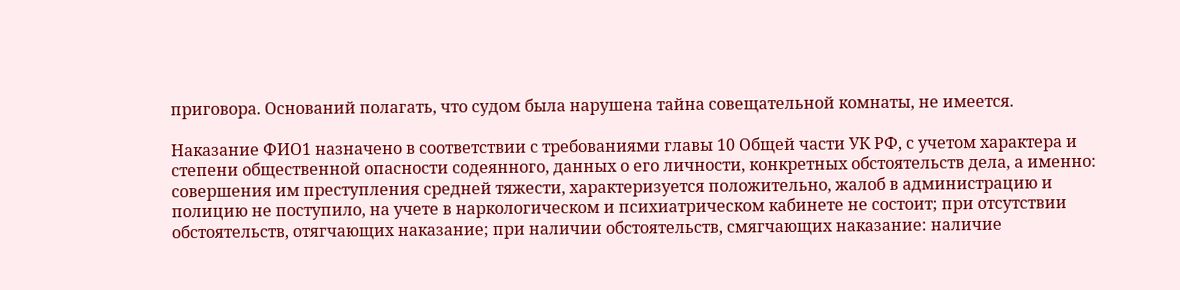приговора. Оснований полагать, что судом была нарушена тайна совещательной комнаты, не имеется.

Наказание ФИО1 назначено в соответствии с требованиями главы 10 Общей части УК РФ, с учетом характера и степени общественной опасности содеянного, данных о его личности, конкретных обстоятельств дела, а именно: совершения им преступления средней тяжести, характеризуется положительно, жалоб в администрацию и полицию не поступило, на учете в наркологическом и психиатрическом кабинете не состоит; при отсутствии обстоятельств, отягчающих наказание; при наличии обстоятельств, смягчающих наказание: наличие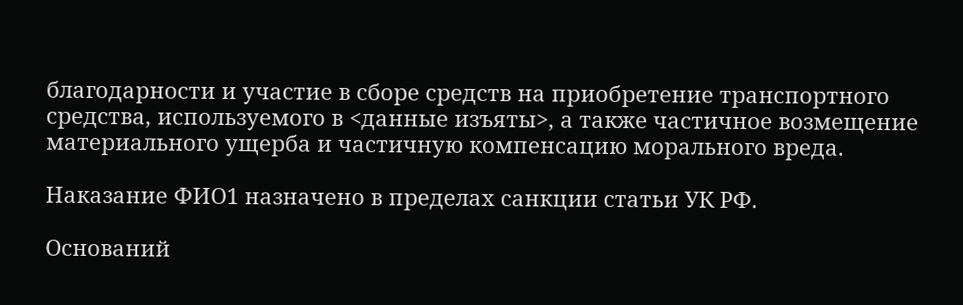благодарности и участие в сборе средств на приобретение транспортного средства, используемого в <данные изъяты>, а также частичное возмещение материального ущерба и частичную компенсацию морального вреда.

Наказание ФИО1 назначено в пределах санкции статьи УК РФ.

Оснований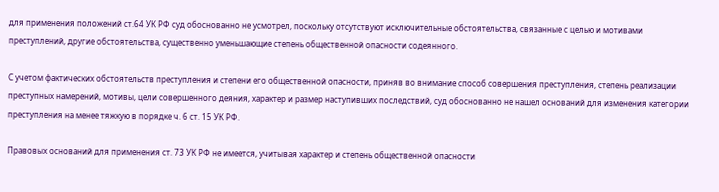для применения положений ст.64 УК РФ суд обоснованно не усмотрел, поскольку отсутствуют исключительные обстоятельства, связанные с целью и мотивами преступлений, другие обстоятельства, существенно уменьшающие степень общественной опасности содеянного.

С учетом фактических обстоятельств преступления и степени его общественной опасности, приняв во внимание способ совершения преступления, степень реализации преступных намерений, мотивы, цели совершенного деяния, характер и размер наступивших последствий, суд обоснованно не нашел оснований для изменения категории преступления на менее тяжкую в порядке ч. 6 ст. 15 УК РФ.

Правовых оснований для применения ст. 73 УК РФ не имеется, учитывая характер и степень общественной опасности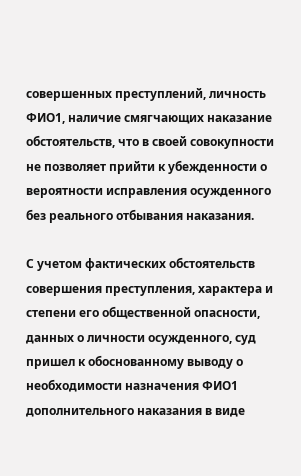совершенных преступлений, личность ФИО1, наличие смягчающих наказание обстоятельств, что в своей совокупности не позволяет прийти к убежденности о вероятности исправления осужденного без реального отбывания наказания.

С учетом фактических обстоятельств совершения преступления, характера и степени его общественной опасности, данных о личности осужденного, суд пришел к обоснованному выводу о необходимости назначения ФИО1 дополнительного наказания в виде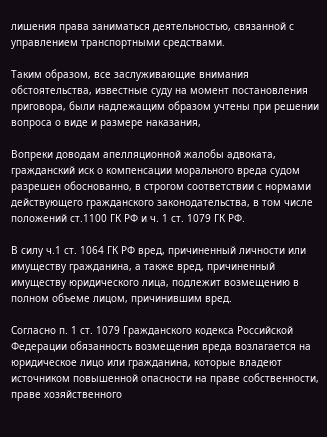лишения права заниматься деятельностью, связанной с управлением транспортными средствами.

Таким образом, все заслуживающие внимания обстоятельства, известные суду на момент постановления приговора, были надлежащим образом учтены при решении вопроса о виде и размере наказания,

Вопреки доводам апелляционной жалобы адвоката, гражданский иск о компенсации морального вреда судом разрешен обоснованно, в строгом соответствии с нормами действующего гражданского законодательства, в том числе положений ст.1100 ГК РФ и ч. 1 ст. 1079 ГК РФ.

В силу ч.1 ст. 1064 ГК РФ вред, причиненный личности или имуществу гражданина, а также вред, причиненный имуществу юридического лица, подлежит возмещению в полном объеме лицом, причинившим вред.

Согласно п. 1 ст. 1079 Гражданского кодекса Российской Федерации обязанность возмещения вреда возлагается на юридическое лицо или гражданина, которые владеют источником повышенной опасности на праве собственности, праве хозяйственного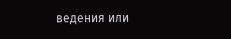ведения или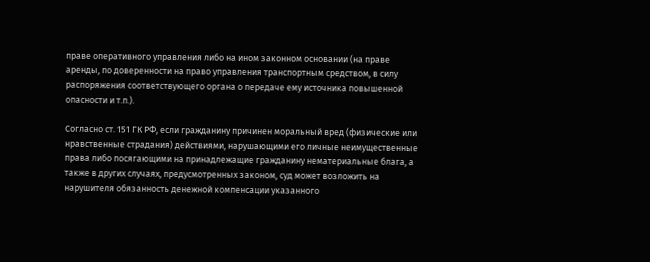праве оперативного управления либо на ином законном основании (на праве аренды, по доверенности на право управления транспортным средством, в силу распоряжения соответствующего органа о передаче ему источника повышенной опасности и т.п.).

Согласно ст. 151 ГК РФ, если гражданину причинен моральный вред (физические или нравственные страдания) действиями, нарушающими его личные неимущественные права либо посягающими на принадлежащие гражданину нематериальные блага, а также в других случаях, предусмотренных законом, суд может возложить на нарушителя обязанность денежной компенсации указанного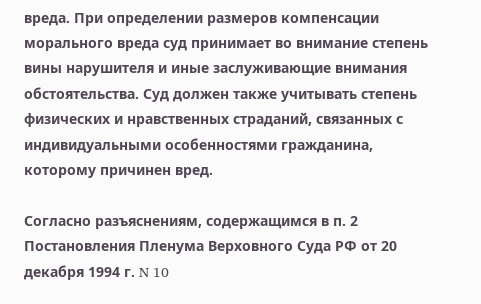вреда. При определении размеров компенсации морального вреда суд принимает во внимание степень вины нарушителя и иные заслуживающие внимания обстоятельства. Суд должен также учитывать степень физических и нравственных страданий, связанных с индивидуальными особенностями гражданина, которому причинен вред.

Согласно разъяснениям, содержащимся в п. 2 Постановления Пленума Верховного Суда РФ от 20 декабря 1994 г. N 10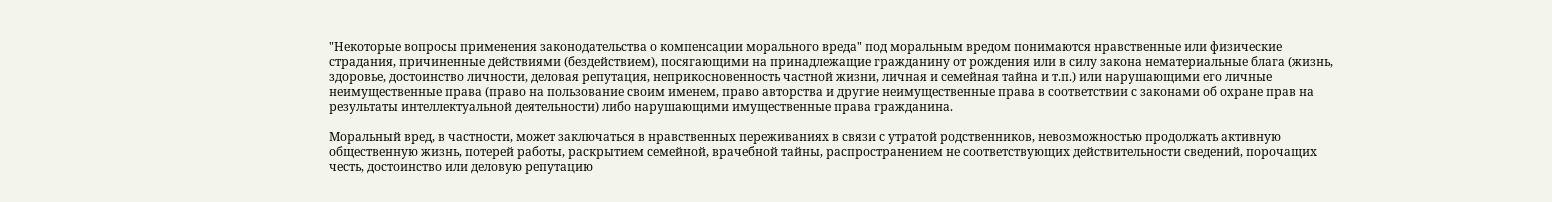"Некоторые вопросы применения законодательства о компенсации морального вреда" под моральным вредом понимаются нравственные или физические страдания, причиненные действиями (бездействием), посягающими на принадлежащие гражданину от рождения или в силу закона нематериальные блага (жизнь, здоровье, достоинство личности, деловая репутация, неприкосновенность частной жизни, личная и семейная тайна и т.п.) или нарушающими его личные неимущественные права (право на пользование своим именем, право авторства и другие неимущественные права в соответствии с законами об охране прав на результаты интеллектуальной деятельности) либо нарушающими имущественные права гражданина.

Моральный вред, в частности, может заключаться в нравственных переживаниях в связи с утратой родственников, невозможностью продолжать активную общественную жизнь, потерей работы, раскрытием семейной, врачебной тайны, распространением не соответствующих действительности сведений, порочащих честь, достоинство или деловую репутацию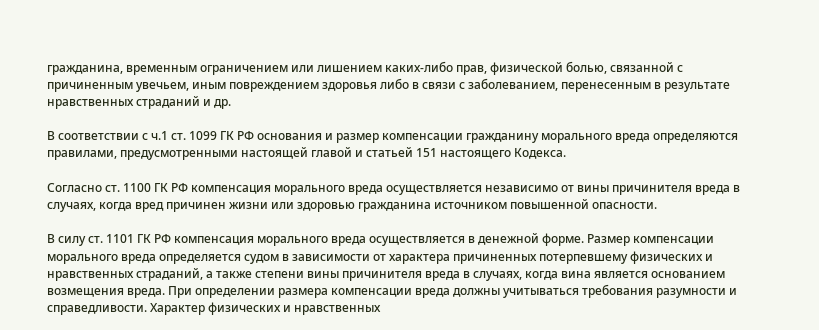гражданина, временным ограничением или лишением каких-либо прав, физической болью, связанной с причиненным увечьем, иным повреждением здоровья либо в связи с заболеванием, перенесенным в результате нравственных страданий и др.

В соответствии с ч.1 ст. 1099 ГК РФ основания и размер компенсации гражданину морального вреда определяются правилами, предусмотренными настоящей главой и статьей 151 настоящего Кодекса.

Согласно ст. 1100 ГК РФ компенсация морального вреда осуществляется независимо от вины причинителя вреда в случаях, когда вред причинен жизни или здоровью гражданина источником повышенной опасности.

В силу ст. 1101 ГК РФ компенсация морального вреда осуществляется в денежной форме. Размер компенсации морального вреда определяется судом в зависимости от характера причиненных потерпевшему физических и нравственных страданий, а также степени вины причинителя вреда в случаях, когда вина является основанием возмещения вреда. При определении размера компенсации вреда должны учитываться требования разумности и справедливости. Характер физических и нравственных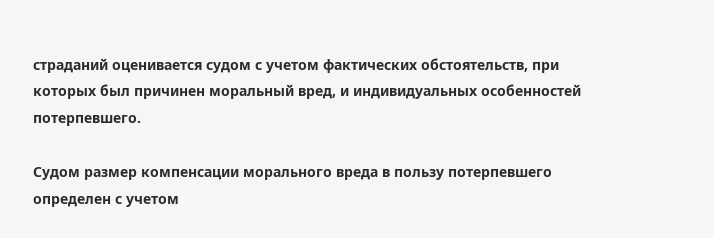страданий оценивается судом с учетом фактических обстоятельств, при которых был причинен моральный вред, и индивидуальных особенностей потерпевшего.

Судом размер компенсации морального вреда в пользу потерпевшего определен с учетом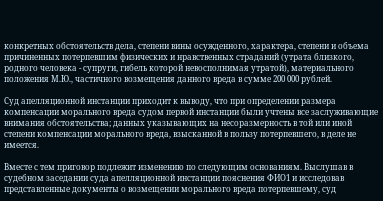конкретных обстоятельств дела, степени вины осужденного, характера, степени и объема причиненных потерпевшим физических и нравственных страданий (утрата близкого, родного человека - супруги, гибель которой невосполнимая утратой), материального положения М.Ю., частичного возмещения данного вреда в сумме 200 000 рублей.

Суд апелляционной инстанции приходит к выводу, что при определении размера компенсации морального вреда судом первой инстанции были учтены все заслуживающие внимания обстоятельства; данных указывающих на несоразмерность в той или иной степени компенсации морального вреда, взысканной в пользу потерпевшего, в деле не имеется.

Вместе с тем приговор подлежит изменению по следующим основаниям. Выслушав в судебном заседании суда апелляционной инстанции пояснения ФИО1 и исследовав представленные документы о возмещении морального вреда потерпевшему, суд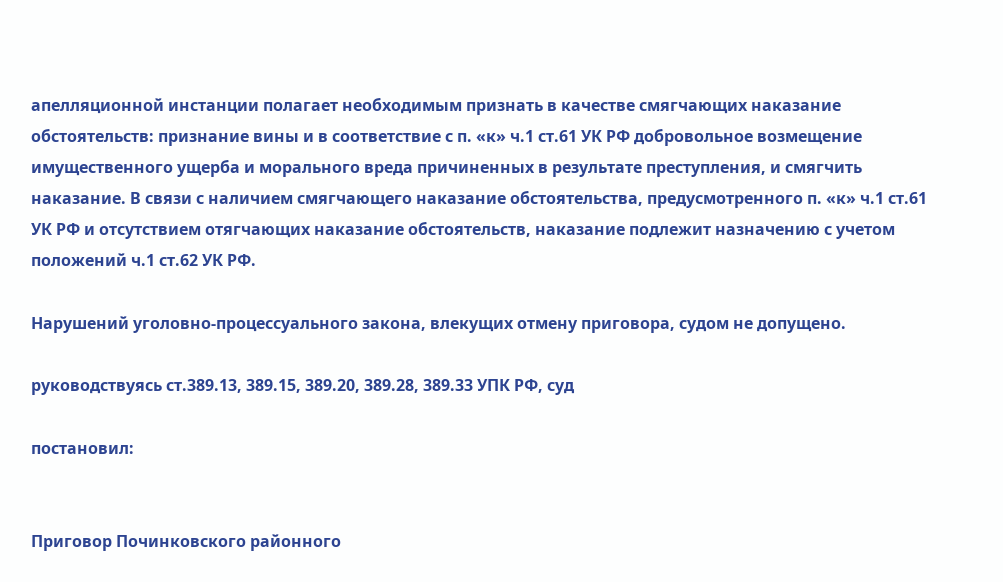апелляционной инстанции полагает необходимым признать в качестве смягчающих наказание обстоятельств: признание вины и в соответствие с п. «к» ч.1 ст.61 УК РФ добровольное возмещение имущественного ущерба и морального вреда причиненных в результате преступления, и смягчить наказание. В связи с наличием смягчающего наказание обстоятельства, предусмотренного п. «к» ч.1 ст.61 УК РФ и отсутствием отягчающих наказание обстоятельств, наказание подлежит назначению с учетом положений ч.1 ст.62 УК РФ.

Нарушений уголовно-процессуального закона, влекущих отмену приговора, судом не допущено.

руководствуясь ст.389.13, 389.15, 389.20, 389.28, 389.33 УПК РФ, суд

постановил:


Приговор Починковского районного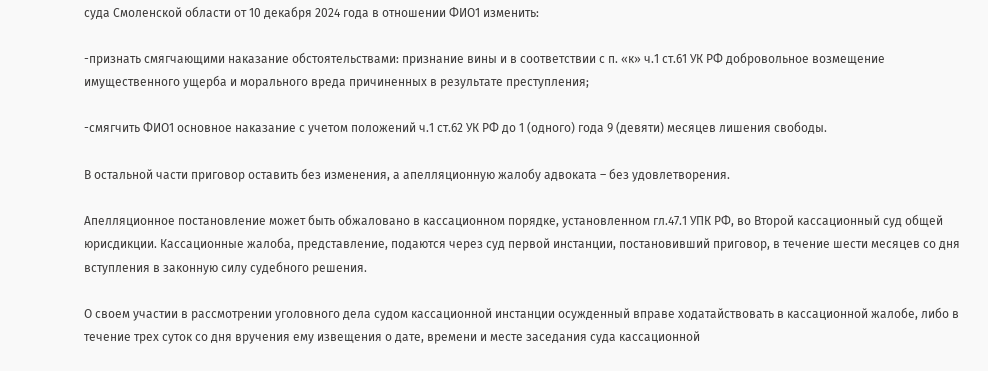суда Смоленской области от 10 декабря 2024 года в отношении ФИО1 изменить:

-признать смягчающими наказание обстоятельствами: признание вины и в соответствии с п. «к» ч.1 ст.61 УК РФ добровольное возмещение имущественного ущерба и морального вреда причиненных в результате преступления;

-смягчить ФИО1 основное наказание с учетом положений ч.1 ст.62 УК РФ до 1 (одного) года 9 (девяти) месяцев лишения свободы.

В остальной части приговор оставить без изменения, а апелляционную жалобу адвоката – без удовлетворения.

Апелляционное постановление может быть обжаловано в кассационном порядке, установленном гл.47.1 УПК РФ, во Второй кассационный суд общей юрисдикции. Кассационные жалоба, представление, подаются через суд первой инстанции, постановивший приговор, в течение шести месяцев со дня вступления в законную силу судебного решения.

О своем участии в рассмотрении уголовного дела судом кассационной инстанции осужденный вправе ходатайствовать в кассационной жалобе, либо в течение трех суток со дня вручения ему извещения о дате, времени и месте заседания суда кассационной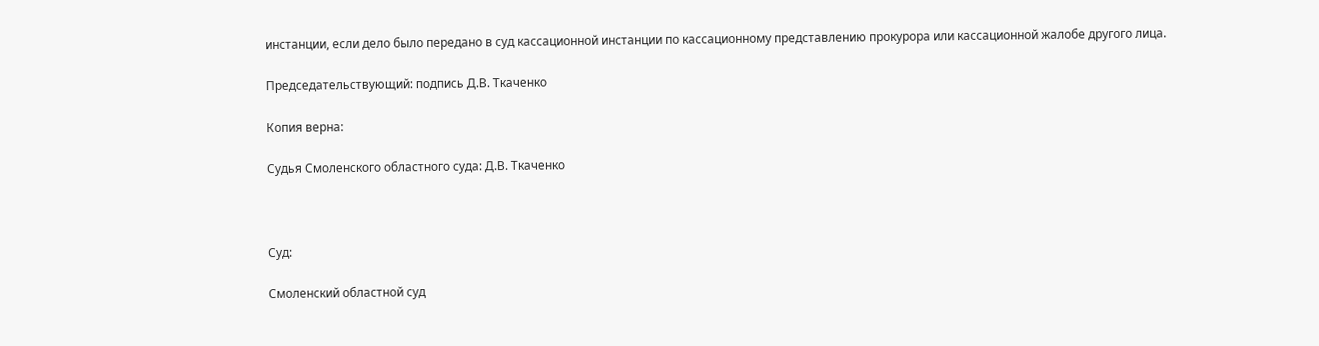инстанции, если дело было передано в суд кассационной инстанции по кассационному представлению прокурора или кассационной жалобе другого лица.

Председательствующий: подпись Д.В. Ткаченко

Копия верна:

Судья Смоленского областного суда: Д.В. Ткаченко



Суд:

Смоленский областной суд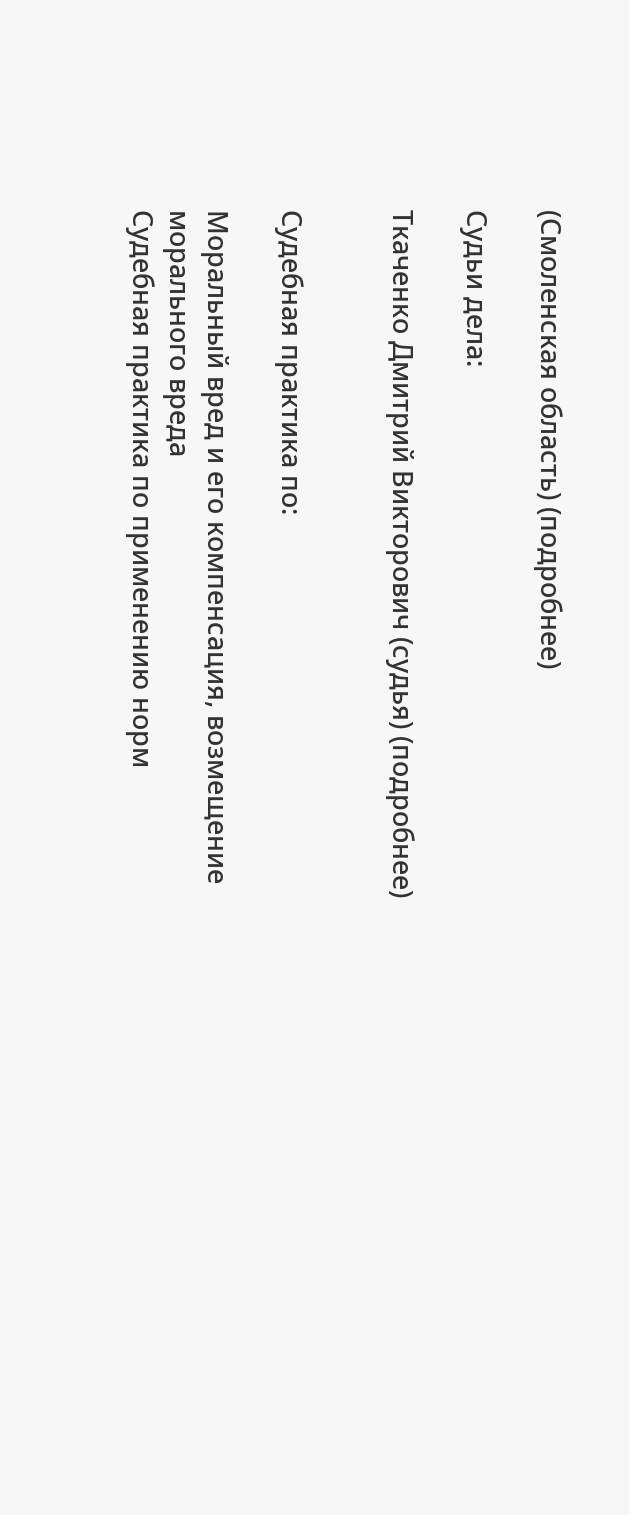(Смоленская область) (подробнее)

Судьи дела:

Ткаченко Дмитрий Викторович (судья) (подробнее)


Судебная практика по:

Моральный вред и его компенсация, возмещение морального вреда
Судебная практика по применению норм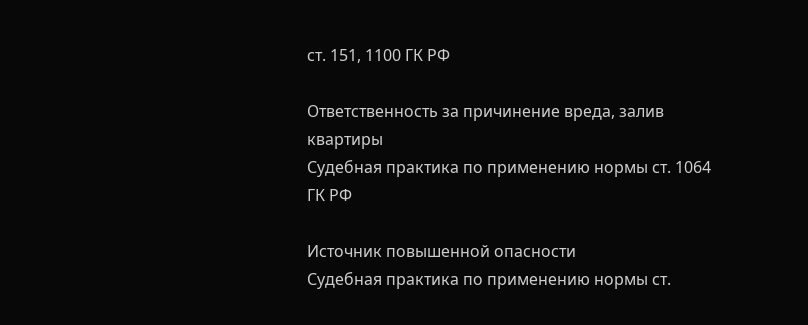ст. 151, 1100 ГК РФ

Ответственность за причинение вреда, залив квартиры
Судебная практика по применению нормы ст. 1064 ГК РФ

Источник повышенной опасности
Судебная практика по применению нормы ст.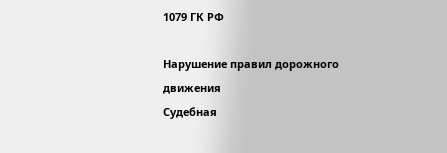1079 ГК РФ

Нарушение правил дорожного движения
Судебная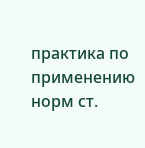практика по применению норм ст.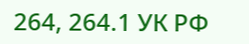264, 264.1 УК РФ